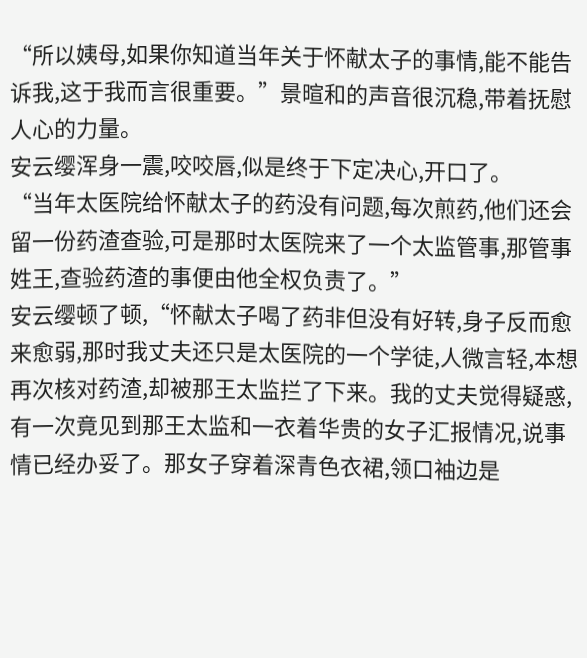“所以姨母,如果你知道当年关于怀献太子的事情,能不能告诉我,这于我而言很重要。”景暄和的声音很沉稳,带着抚慰人心的力量。
安云缨浑身一震,咬咬唇,似是终于下定决心,开口了。
“当年太医院给怀献太子的药没有问题,每次煎药,他们还会留一份药渣查验,可是那时太医院来了一个太监管事,那管事姓王,查验药渣的事便由他全权负责了。”
安云缨顿了顿,“怀献太子喝了药非但没有好转,身子反而愈来愈弱,那时我丈夫还只是太医院的一个学徒,人微言轻,本想再次核对药渣,却被那王太监拦了下来。我的丈夫觉得疑惑,有一次竟见到那王太监和一衣着华贵的女子汇报情况,说事情已经办妥了。那女子穿着深青色衣裙,领口袖边是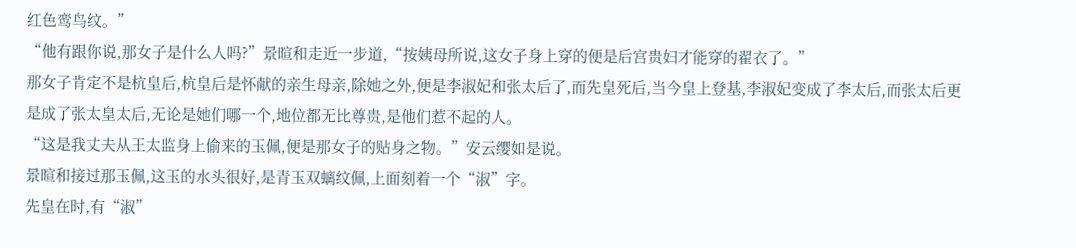红色鸾鸟纹。”
“他有跟你说,那女子是什么人吗?”景暄和走近一步道,“按姨母所说,这女子身上穿的便是后宫贵妇才能穿的翟衣了。”
那女子肯定不是杭皇后,杭皇后是怀献的亲生母亲,除她之外,便是李淑妃和张太后了,而先皇死后,当今皇上登基,李淑妃变成了李太后,而张太后更是成了张太皇太后,无论是她们哪一个,地位都无比尊贵,是他们惹不起的人。
“这是我丈夫从王太监身上偷来的玉佩,便是那女子的贴身之物。”安云缨如是说。
景暄和接过那玉佩,这玉的水头很好,是青玉双螭纹佩,上面刻着一个“淑”字。
先皇在时,有“淑”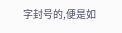字封号的,便是如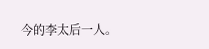今的李太后一人。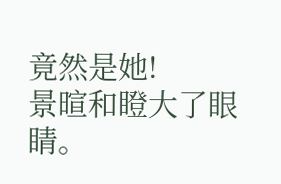竟然是她!
景暄和瞪大了眼睛。